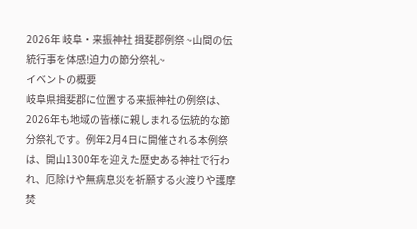2026年 岐阜・来振神社 揖斐郡例祭 ~山間の伝統行事を体感!迫力の節分祭礼~
イベントの概要
岐阜県揖斐郡に位置する来振神社の例祭は、2026年も地域の皆様に親しまれる伝統的な節分祭礼です。例年2月4日に開催される本例祭は、開山1300年を迎えた歴史ある神社で行われ、厄除けや無病息災を祈願する火渡りや護摩焚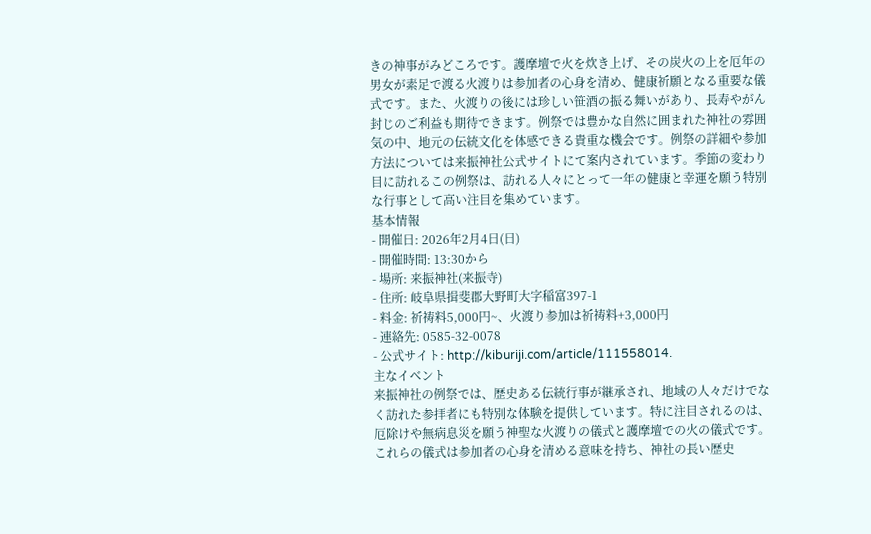きの神事がみどころです。護摩壇で火を炊き上げ、その炭火の上を厄年の男女が素足で渡る火渡りは参加者の心身を清め、健康祈願となる重要な儀式です。また、火渡りの後には珍しい笹酒の振る舞いがあり、長寿やがん封じのご利益も期待できます。例祭では豊かな自然に囲まれた神社の雰囲気の中、地元の伝統文化を体感できる貴重な機会です。例祭の詳細や参加方法については来振神社公式サイトにて案内されています。季節の変わり目に訪れるこの例祭は、訪れる人々にとって一年の健康と幸運を願う特別な行事として高い注目を集めています。
基本情報
- 開催日: 2026年2月4日(日)
- 開催時間: 13:30から
- 場所: 来振神社(来振寺)
- 住所: 岐阜県揖斐郡大野町大字稲富397-1
- 料金: 祈祷料5,000円~、火渡り参加は祈祷料+3,000円
- 連絡先: 0585-32-0078
- 公式サイト: http://kiburiji.com/article/111558014.
主なイベント
来振神社の例祭では、歴史ある伝統行事が継承され、地域の人々だけでなく訪れた参拝者にも特別な体験を提供しています。特に注目されるのは、厄除けや無病息災を願う神聖な火渡りの儀式と護摩壇での火の儀式です。これらの儀式は参加者の心身を清める意味を持ち、神社の長い歴史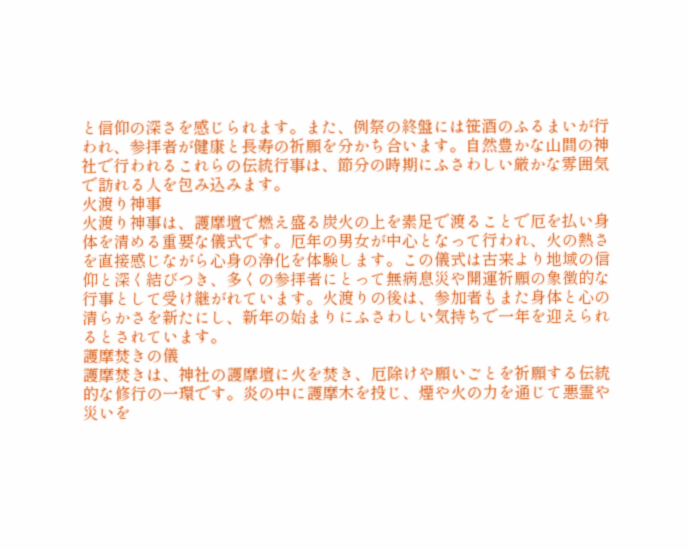と信仰の深さを感じられます。また、例祭の終盤には笹酒のふるまいが行われ、参拝者が健康と長寿の祈願を分かち合います。自然豊かな山間の神社で行われるこれらの伝統行事は、節分の時期にふさわしい厳かな雰囲気で訪れる人を包み込みます。
火渡り神事
火渡り神事は、護摩壇で燃え盛る炭火の上を素足で渡ることで厄を払い身体を清める重要な儀式です。厄年の男女が中心となって行われ、火の熱さを直接感じながら心身の浄化を体験します。この儀式は古来より地域の信仰と深く結びつき、多くの参拝者にとって無病息災や開運祈願の象徴的な行事として受け継がれています。火渡りの後は、参加者もまた身体と心の清らかさを新たにし、新年の始まりにふさわしい気持ちで一年を迎えられるとされています。
護摩焚きの儀
護摩焚きは、神社の護摩壇に火を焚き、厄除けや願いごとを祈願する伝統的な修行の一環です。炎の中に護摩木を投じ、煙や火の力を通じて悪霊や災いを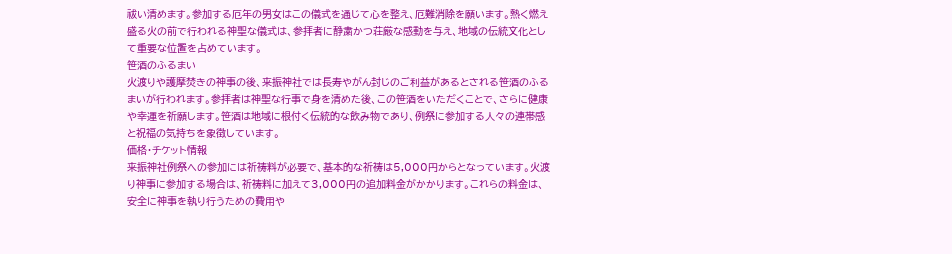祓い清めます。参加する厄年の男女はこの儀式を通じて心を整え、厄難消除を願います。熱く燃え盛る火の前で行われる神聖な儀式は、参拝者に静粛かつ荘厳な感動を与え、地域の伝統文化として重要な位置を占めています。
笹酒のふるまい
火渡りや護摩焚きの神事の後、来振神社では長寿やがん封じのご利益があるとされる笹酒のふるまいが行われます。参拝者は神聖な行事で身を清めた後、この笹酒をいただくことで、さらに健康や幸運を祈願します。笹酒は地域に根付く伝統的な飲み物であり、例祭に参加する人々の連帯感と祝福の気持ちを象徴しています。
価格・チケット情報
来振神社例祭への参加には祈祷料が必要で、基本的な祈祷は5,000円からとなっています。火渡り神事に参加する場合は、祈祷料に加えて3,000円の追加料金がかかります。これらの料金は、安全に神事を執り行うための費用や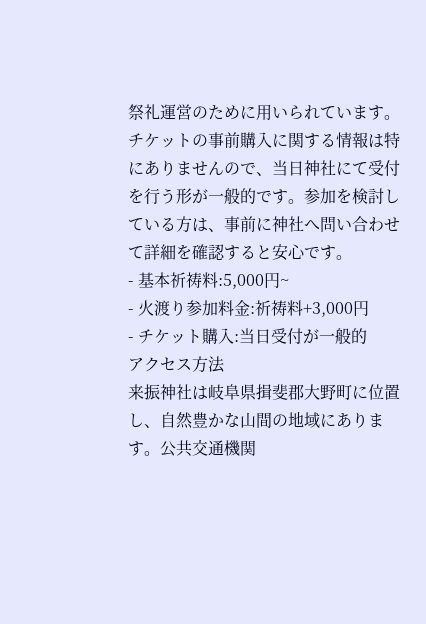祭礼運営のために用いられています。チケットの事前購入に関する情報は特にありませんので、当日神社にて受付を行う形が一般的です。参加を検討している方は、事前に神社へ問い合わせて詳細を確認すると安心です。
- 基本祈祷料:5,000円~
- 火渡り参加料金:祈祷料+3,000円
- チケット購入:当日受付が一般的
アクセス方法
来振神社は岐阜県揖斐郡大野町に位置し、自然豊かな山間の地域にあります。公共交通機関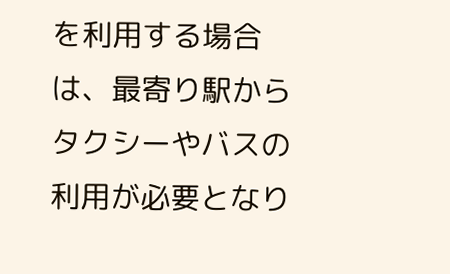を利用する場合は、最寄り駅からタクシーやバスの利用が必要となり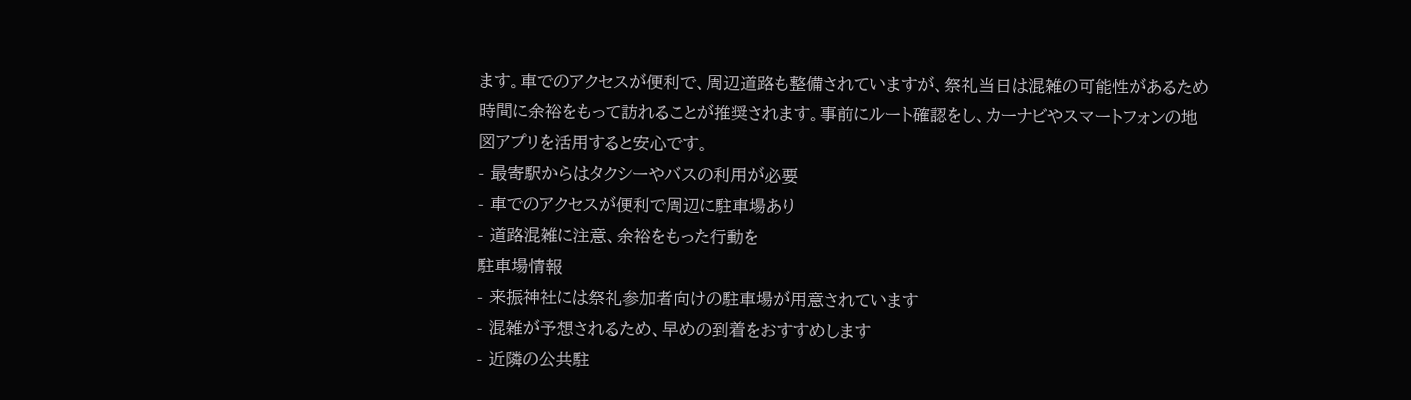ます。車でのアクセスが便利で、周辺道路も整備されていますが、祭礼当日は混雑の可能性があるため時間に余裕をもって訪れることが推奨されます。事前にルート確認をし、カーナビやスマートフォンの地図アプリを活用すると安心です。
- 最寄駅からはタクシーやバスの利用が必要
- 車でのアクセスが便利で周辺に駐車場あり
- 道路混雑に注意、余裕をもった行動を
駐車場情報
- 来振神社には祭礼参加者向けの駐車場が用意されています
- 混雑が予想されるため、早めの到着をおすすめします
- 近隣の公共駐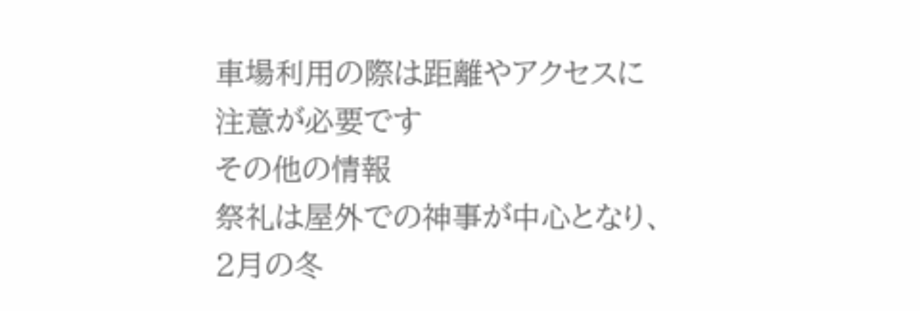車場利用の際は距離やアクセスに注意が必要です
その他の情報
祭礼は屋外での神事が中心となり、2月の冬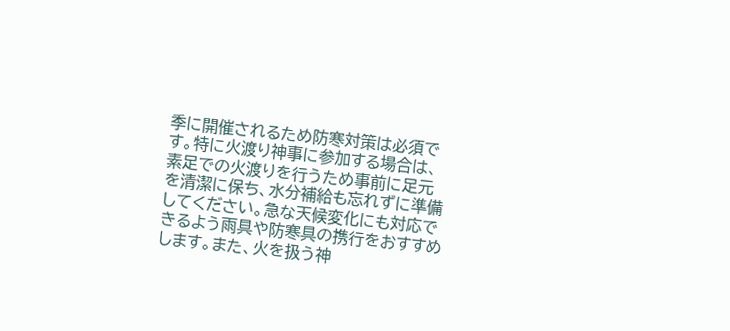季に開催されるため防寒対策は必須です。特に火渡り神事に参加する場合は、素足での火渡りを行うため事前に足元を清潔に保ち、水分補給も忘れずに準備してください。急な天候変化にも対応できるよう雨具や防寒具の携行をおすすめします。また、火を扱う神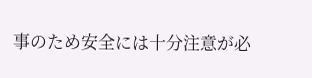事のため安全には十分注意が必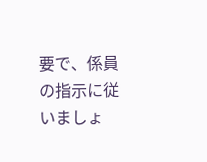要で、係員の指示に従いましょ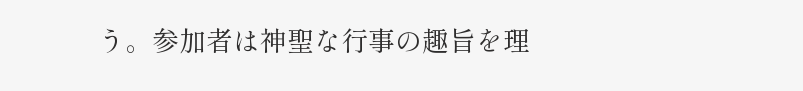う。参加者は神聖な行事の趣旨を理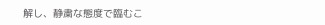解し、静粛な態度で臨むこ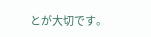とが大切です。